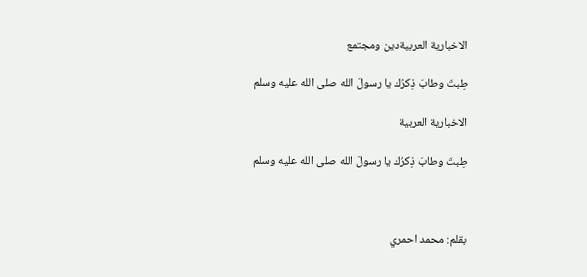الاخبارية العربيةدين ومجتمع

طِبتَ وطابَ ذِكرُك يا رسولَ الله صلى الله عليه وسلم

الاخبارية العربية

طِبتَ وطابَ ذِكرُك يا رسولَ الله صلى الله عليه وسلم



بقلم: محمد احمري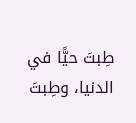طِبتَ حيًّا في الدنيا، وطِبتَ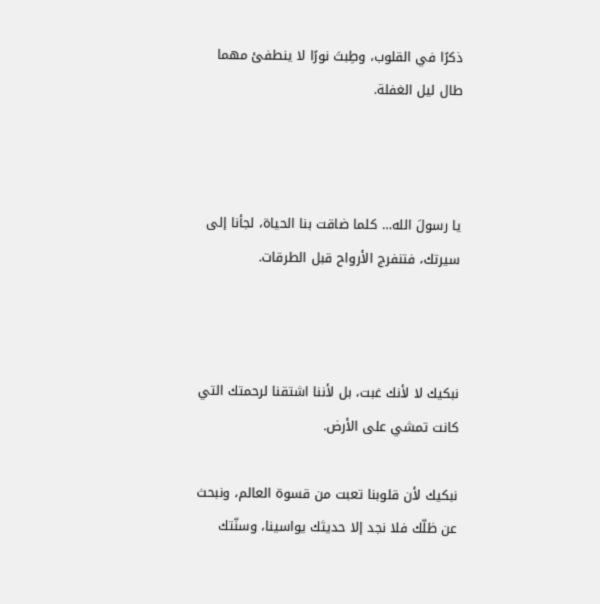ذكرًا في القلوب، وطِبتَ نورًا لا ينطفئ مهما طال ليل الغفلة.



يا رسولَ الله… كلما ضاقت بنا الحياة، لجأنا إلى سيرتك، فتنفرج الأرواح قبل الطرقات.



نبكيك لا لأنك غبت، بل لأننا اشتقنا لرحمتك التي كانت تمشي على الأرض.

نبكيك لأن قلوبنا تعبت من قسوة العالم، ونبحث عن ظلّك فلا نجد إلا حديثك يواسينا، وسنّتك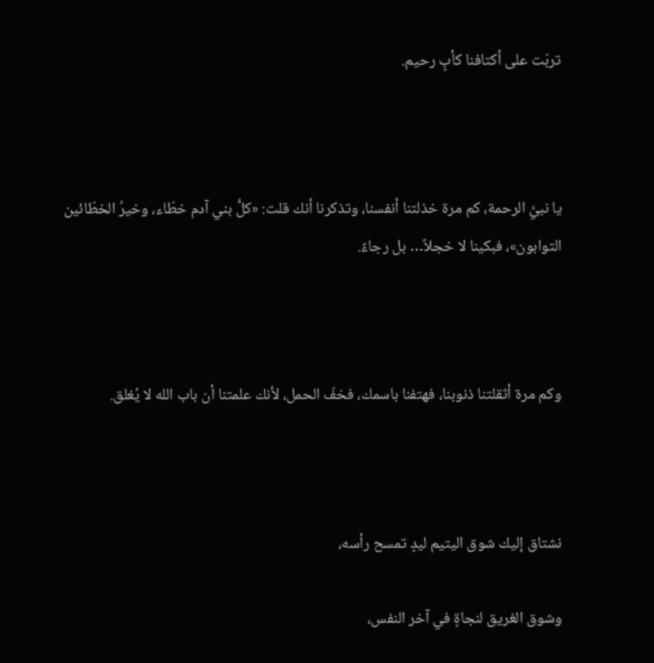تربّت على أكتافنا كأبٍ رحيم.



يا نبيَّ الرحمة، كم مرة خذلتنا أنفسنا، وتذكرنا أنك قلت: «كلُّ بني آدم خطّاء، وخيرُ الخطّائين التوابون»، فبكينا لا خجلاً… بل رجاءً.



وكم مرة أثقلتنا ذنوبنا، فهتفنا باسمك، فخفّ الحمل، لأنك علمتنا أن باب الله لا يُغلق.



نشتاق إليك شوق اليتيم ليدٍ تمسح رأسه،

وشوق الغريق لنجاةٍ في آخر النفس،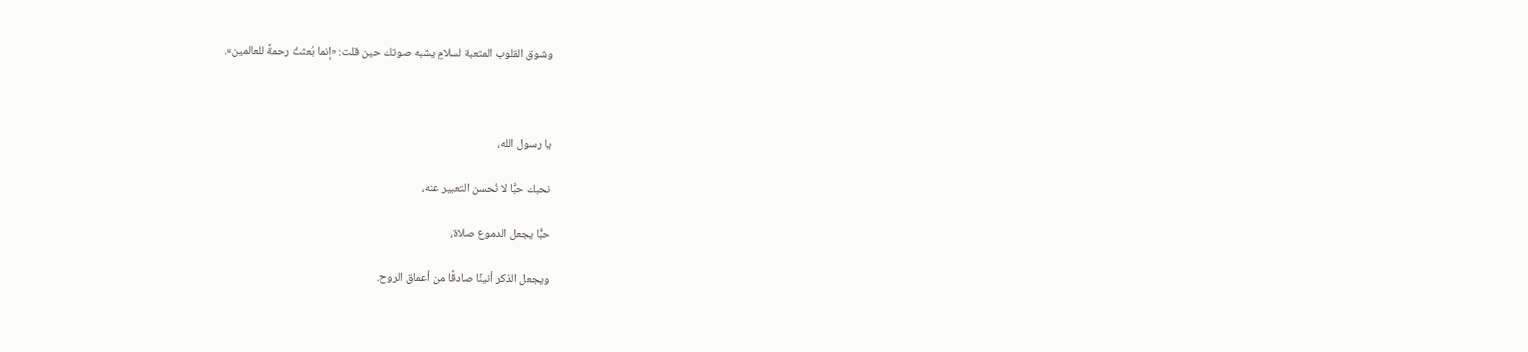وشوق القلوب المتعبة لسلامٍ يشبه صوتك حين قلت: «إنما بُعثتُ رحمةً للعالمين».



يا رسول الله،

نحبك حبًّا لا نُحسن التعبير عنه،

حبًّا يجعل الدموع صلاة،

ويجعل الذكر أنينًا صادقًا من أعماق الروح.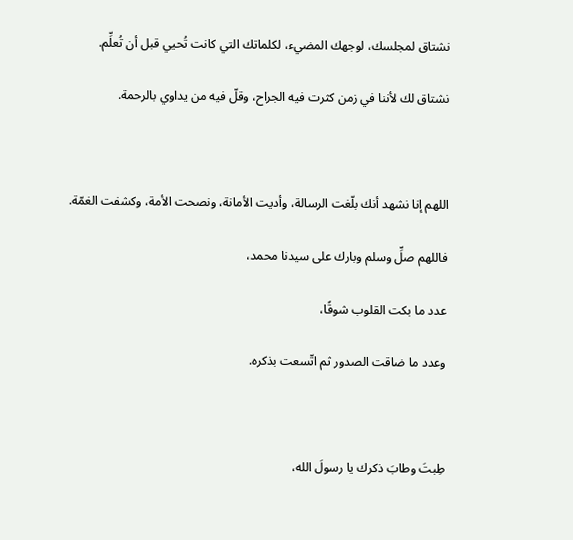نشتاق لمجلسك، لوجهك المضيء، لكلماتك التي كانت تُحيي قبل أن تُعلِّم.

نشتاق لك لأننا في زمن كثرت فيه الجراح، وقلّ فيه من يداوي بالرحمة.



اللهم إنا نشهد أنك بلّغت الرسالة، وأديت الأمانة، ونصحت الأمة، وكشفت الغمّة.

فاللهم صلِّ وسلم وبارك على سيدنا محمد،

عدد ما بكت القلوب شوقًا،

وعدد ما ضاقت الصدور ثم اتّسعت بذكره.



طِبتَ وطابَ ذكرك يا رسولَ الله،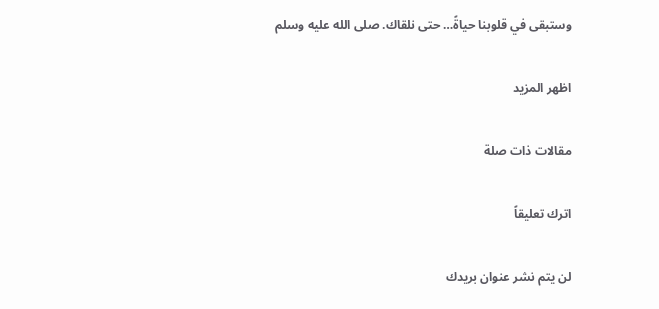وستبقى في قلوبنا حياةً… حتى نلقاك. صلى الله عليه وسلم

اظهر المزيد

مقالات ذات صلة

اترك تعليقاً

لن يتم نشر عنوان بريدك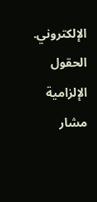الإلكتروني. الحقول الإلزامية مشار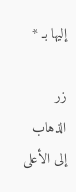إليها بـ *

زر الذهاب إلى الأعلى